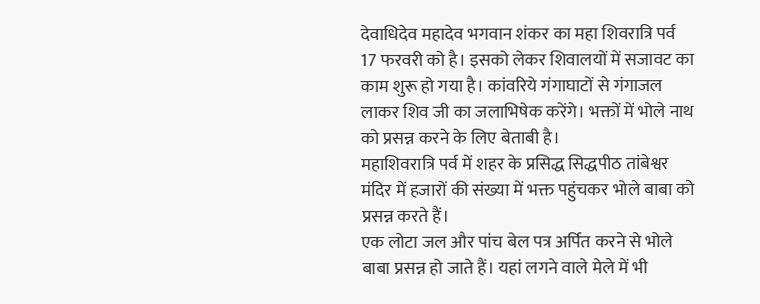देवाधिदेव महादेव भगवान शंकर का महा शिवरात्रि पर्व 17 फरवरी को है। इसको लेकर शिवालयों में सजावट का काम शुरू हो गया है। कांवरिये गंगाघाटों से गंगाजल लाकर शिव जी का जलाभिषेक करेंगे। भक्तों में भोले नाथ को प्रसन्न करने के लिए बेताबी है।
महाशिवरात्रि पर्व में शहर के प्रसिद्ध सिद्धपीठ तांबेश्वर मंदिर में हजारों की संख्या में भक्त पहुंचकर भोले बाबा को प्रसन्न करते हैं।
एक लोटा जल और पांच बेल पत्र अर्पित करने से भोले बाबा प्रसन्न हो जाते हैं। यहां लगने वाले मेले में भी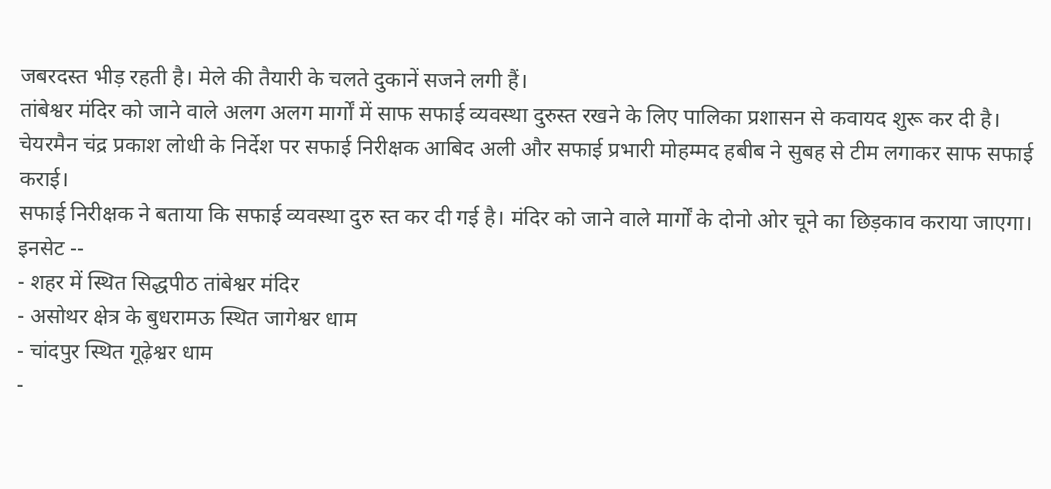जबरदस्त भीड़ रहती है। मेले की तैयारी के चलते दुकानें सजने लगी हैं।
तांबेश्वर मंदिर को जाने वाले अलग अलग मार्गों में साफ सफाई व्यवस्था दुरुस्त रखने के लिए पालिका प्रशासन से कवायद शुरू कर दी है।
चेयरमैन चंद्र प्रकाश लोधी के निर्देश पर सफाई निरीक्षक आबिद अली और सफाई प्रभारी मोहम्मद हबीब ने सुबह से टीम लगाकर साफ सफाई कराई।
सफाई निरीक्षक ने बताया कि सफाई व्यवस्था दुरु स्त कर दी गई है। मंदिर को जाने वाले मार्गों के दोनो ओर चूने का छिड़काव कराया जाएगा।
इनसेट --
- शहर में स्थित सिद्धपीठ तांबेश्वर मंदिर
- असोथर क्षेत्र के बुधरामऊ स्थित जागेश्वर धाम
- चांदपुर स्थित गूढ़ेश्वर धाम
-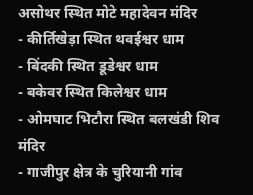असोथर स्थित मोटे महादेवन मंदिर
- कीर्तिखेड़ा स्थित थवईश्वर धाम
- बिंदकी स्थित डूडेश्वर धाम
- बकेवर स्थित किलेश्वर धाम
- ओमघाट भिटौरा स्थित बलखंडी शिव मंदिर
- गाजीपुर क्षेत्र के चुरियानी गांव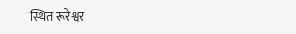स्थित रूरेश्वर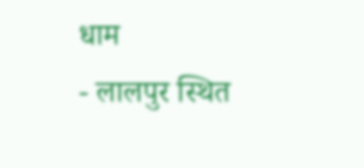धाम
- लालपुर स्थित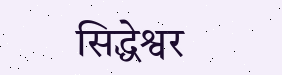सिद्धेश्वर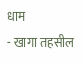धाम
- खागा तहसील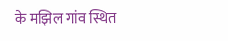के मझिल गांव स्थित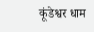कूंडेश्वर धाम